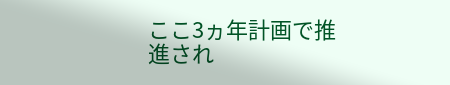ここ3ヵ年計画で推進され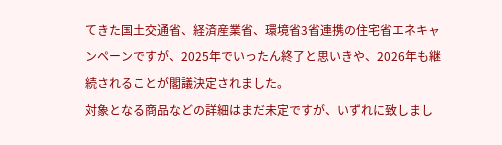てきた国土交通省、経済産業省、環境省3省連携の住宅省エネキャンペーンですが、2025年でいったん終了と思いきや、2026年も継続されることが閣議決定されました。
対象となる商品などの詳細はまだ未定ですが、いずれに致しまし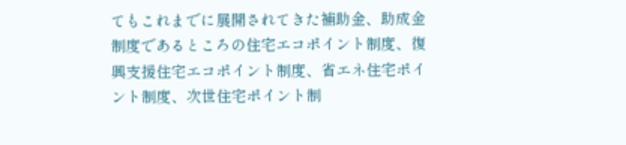てもこれまでに展開されてきた補助金、助成金制度であるところの住宅エコポイント制度、復興支援住宅エコポイント制度、省エネ住宅ポイント制度、次世住宅ポイント制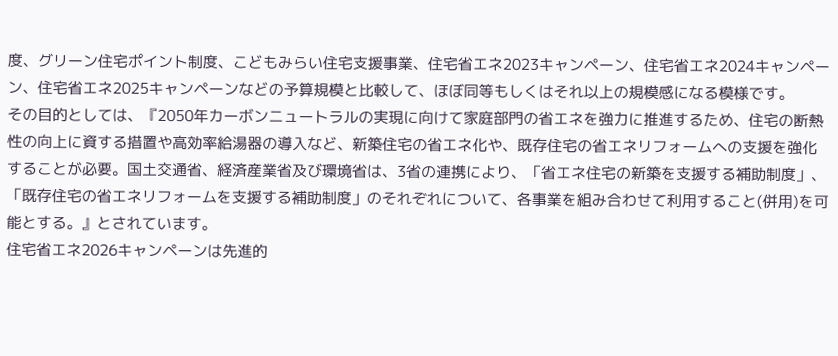度、グリーン住宅ポイント制度、こどもみらい住宅支援事業、住宅省エネ2023キャンペーン、住宅省エネ2024キャンペーン、住宅省エネ2025キャンペーンなどの予算規模と比較して、ほぼ同等もしくはそれ以上の規模感になる模様です。
その目的としては、『2050年カーボンニュートラルの実現に向けて家庭部門の省エネを強力に推進するため、住宅の断熱性の向上に資する措置や高効率給湯器の導入など、新築住宅の省エネ化や、既存住宅の省エネリフォームへの支援を強化することが必要。国土交通省、経済産業省及び環境省は、3省の連携により、「省エネ住宅の新築を支援する補助制度」、「既存住宅の省エネリフォームを支援する補助制度」のそれぞれについて、各事業を組み合わせて利用すること(併用)を可能とする。』とされています。
住宅省エネ2026キャンペーンは先進的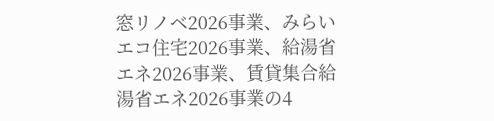窓リノベ2026事業、みらいエコ住宅2026事業、給湯省エネ2026事業、賃貸集合給湯省エネ2026事業の4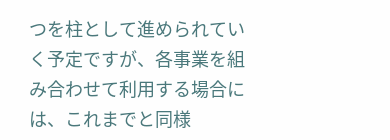つを柱として進められていく予定ですが、各事業を組み合わせて利用する場合には、これまでと同様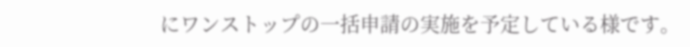にワンストップの一括申請の実施を予定している様です。